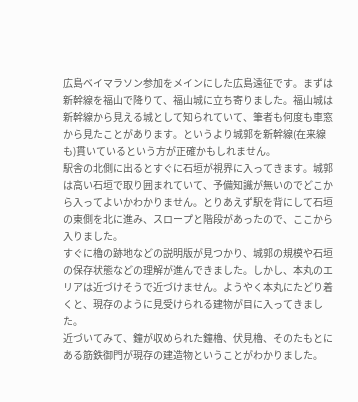広島ベイマラソン参加をメインにした広島遠征です。まずは新幹線を福山で降りて、福山城に立ち寄りました。福山城は新幹線から見える城として知られていて、筆者も何度も車窓から見たことがあります。というより城郭を新幹線(在来線も)貫いているという方が正確かもしれません。
駅舎の北側に出るとすぐに石垣が視界に入ってきます。城郭は高い石垣で取り囲まれていて、予備知識が無いのでどこから入ってよいかわかりません。とりあえず駅を背にして石垣の東側を北に進み、スロープと階段があったので、ここから入りました。
すぐに櫓の跡地などの説明版が見つかり、城郭の規模や石垣の保存状態などの理解が進んできました。しかし、本丸のエリアは近づけそうで近づけません。ようやく本丸にたどり着くと、現存のように見受けられる建物が目に入ってきました。
近づいてみて、鐘が収められた鐘櫓、伏見櫓、そのたもとにある筋鉄御門が現存の建造物ということがわかりました。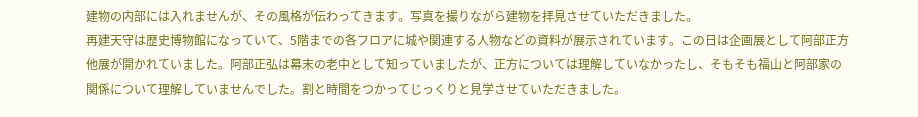建物の内部には入れませんが、その風格が伝わってきます。写真を撮りながら建物を拝見させていただきました。
再建天守は歴史博物館になっていて、5階までの各フロアに城や関連する人物などの資料が展示されています。この日は企画展として阿部正方他展が開かれていました。阿部正弘は幕末の老中として知っていましたが、正方については理解していなかったし、そもそも福山と阿部家の関係について理解していませんでした。割と時間をつかってじっくりと見学させていただきました。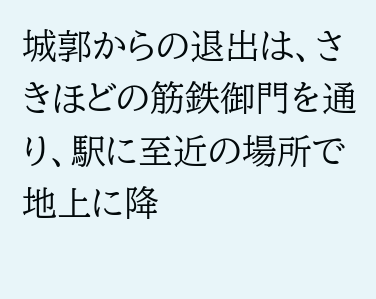城郭からの退出は、さきほどの筋鉄御門を通り、駅に至近の場所で地上に降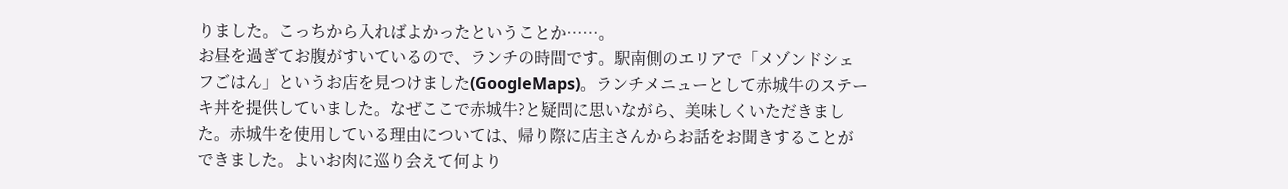りました。こっちから入ればよかったということか……。
お昼を過ぎてお腹がすいているので、ランチの時間です。駅南側のエリアで「メゾンドシェフごはん」というお店を見つけました(GoogleMaps)。ランチメニューとして赤城牛のステーキ丼を提供していました。なぜここで赤城牛?と疑問に思いながら、美味しくいただきました。赤城牛を使用している理由については、帰り際に店主さんからお話をお聞きすることができました。よいお肉に巡り会えて何より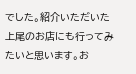でした。紹介いただいた上尾のお店にも行ってみたいと思います。お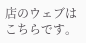店のウェブはこちらです。